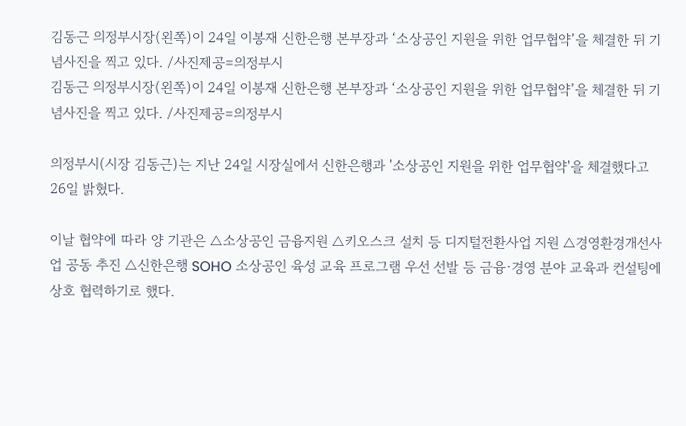김동근 의정부시장(왼쪽)이 24일 이봉재 신한은행 본부장과 ‘소상공인 지원을 위한 업무협약’을 체결한 뒤 기념사진을 찍고 있다. /사진제공=의정부시
김동근 의정부시장(왼쪽)이 24일 이봉재 신한은행 본부장과 ‘소상공인 지원을 위한 업무협약’을 체결한 뒤 기념사진을 찍고 있다. /사진제공=의정부시

의정부시(시장 김동근)는 지난 24일 시장실에서 신한은행과 '소상공인 지원을 위한 업무협약'을 체결했다고 26일 밝혔다.

이날 협약에 따라 양 기관은 △소상공인 금융지원 △키오스크 설치 등 디지털전환사업 지원 △경영환경개선사업 공동 추진 △신한은행 SOHO 소상공인 육성 교육 프로그램 우선 선발 등 금융·경영 분야 교육과 컨설팅에 상호 협력하기로 했다.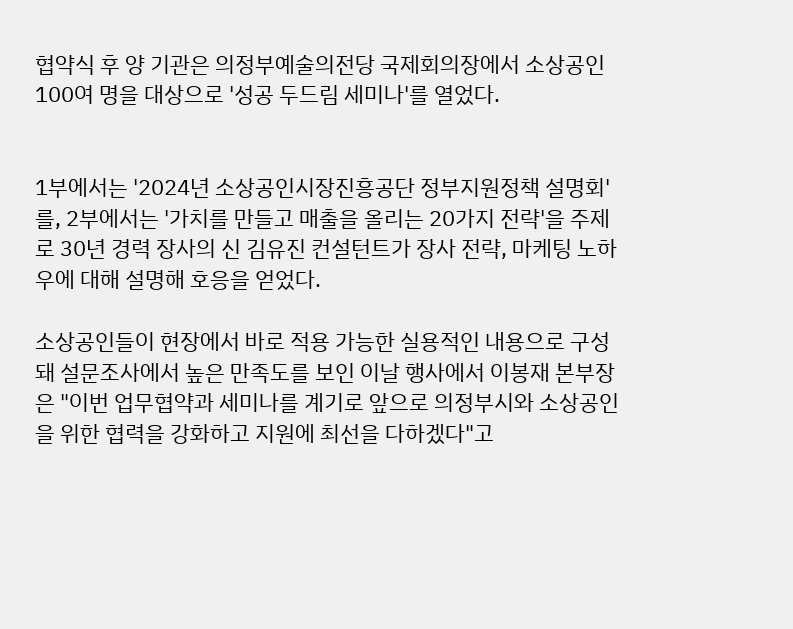협약식 후 양 기관은 의정부예술의전당 국제회의장에서 소상공인 100여 명을 대상으로 '성공 두드림 세미나'를 열었다.


1부에서는 '2024년 소상공인시장진흥공단 정부지원정책 설명회'를, 2부에서는 '가치를 만들고 매출을 올리는 20가지 전략'을 주제로 30년 경력 장사의 신 김유진 컨설턴트가 장사 전략, 마케팅 노하우에 대해 설명해 호응을 얻었다.

소상공인들이 현장에서 바로 적용 가능한 실용적인 내용으로 구성돼 설문조사에서 높은 만족도를 보인 이날 행사에서 이봉재 본부장은 "이번 업무협약과 세미나를 계기로 앞으로 의정부시와 소상공인을 위한 협력을 강화하고 지원에 최선을 다하겠다"고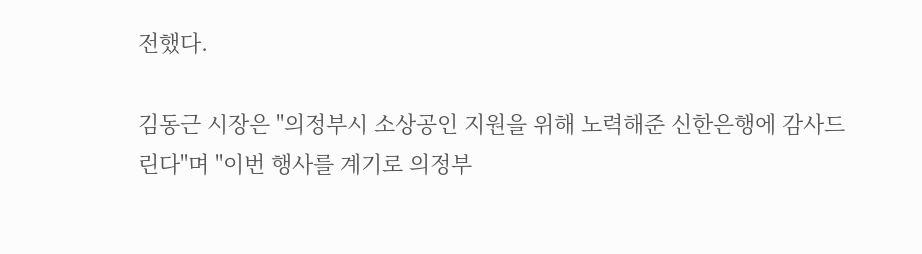전했다.

김동근 시장은 "의정부시 소상공인 지원을 위해 노력해준 신한은행에 감사드린다"며 "이번 행사를 계기로 의정부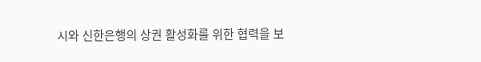시와 신한은행의 상권 활성화를 위한 협력을 보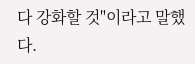다 강화할 것"이라고 말했다.